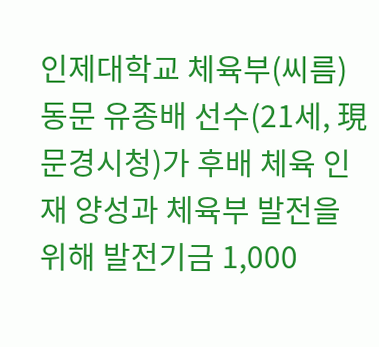인제대학교 체육부(씨름) 동문 유종배 선수(21세, 現문경시청)가 후배 체육 인재 양성과 체육부 발전을 위해 발전기금 1,000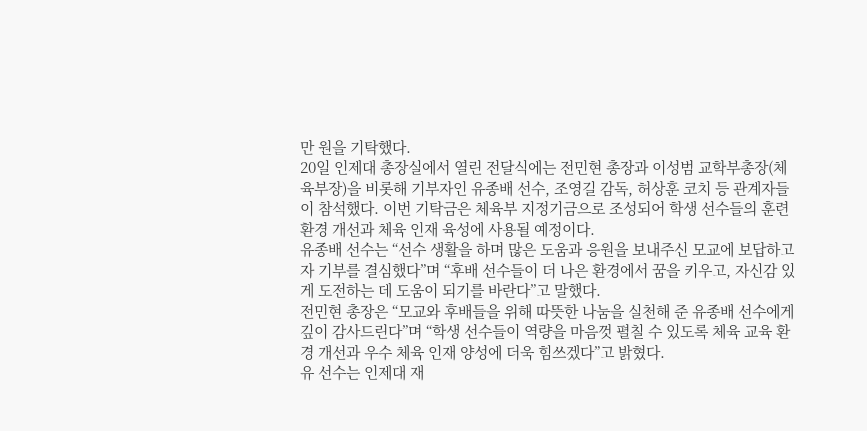만 원을 기탁했다.
20일 인제대 총장실에서 열린 전달식에는 전민현 총장과 이성범 교학부총장(체육부장)을 비롯해 기부자인 유종배 선수, 조영길 감독, 허상훈 코치 등 관계자들이 참석했다. 이번 기탁금은 체육부 지정기금으로 조성되어 학생 선수들의 훈련 환경 개선과 체육 인재 육성에 사용될 예정이다.
유종배 선수는 “선수 생활을 하며 많은 도움과 응원을 보내주신 모교에 보답하고자 기부를 결심했다”며 “후배 선수들이 더 나은 환경에서 꿈을 키우고, 자신감 있게 도전하는 데 도움이 되기를 바란다”고 말했다.
전민현 총장은 “모교와 후배들을 위해 따뜻한 나눔을 실천해 준 유종배 선수에게 깊이 감사드린다”며 “학생 선수들이 역량을 마음껏 펼칠 수 있도록 체육 교육 환경 개선과 우수 체육 인재 양성에 더욱 힘쓰겠다”고 밝혔다.
유 선수는 인제대 재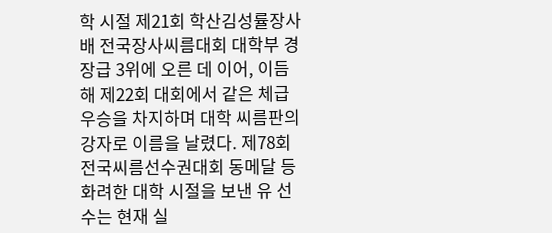학 시절 제21회 학산김성률장사배 전국장사씨름대회 대학부 경장급 3위에 오른 데 이어, 이듬해 제22회 대회에서 같은 체급 우승을 차지하며 대학 씨름판의 강자로 이름을 날렸다. 제78회 전국씨름선수권대회 동메달 등 화려한 대학 시절을 보낸 유 선수는 현재 실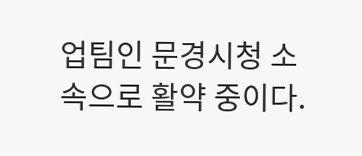업팀인 문경시청 소속으로 활약 중이다.